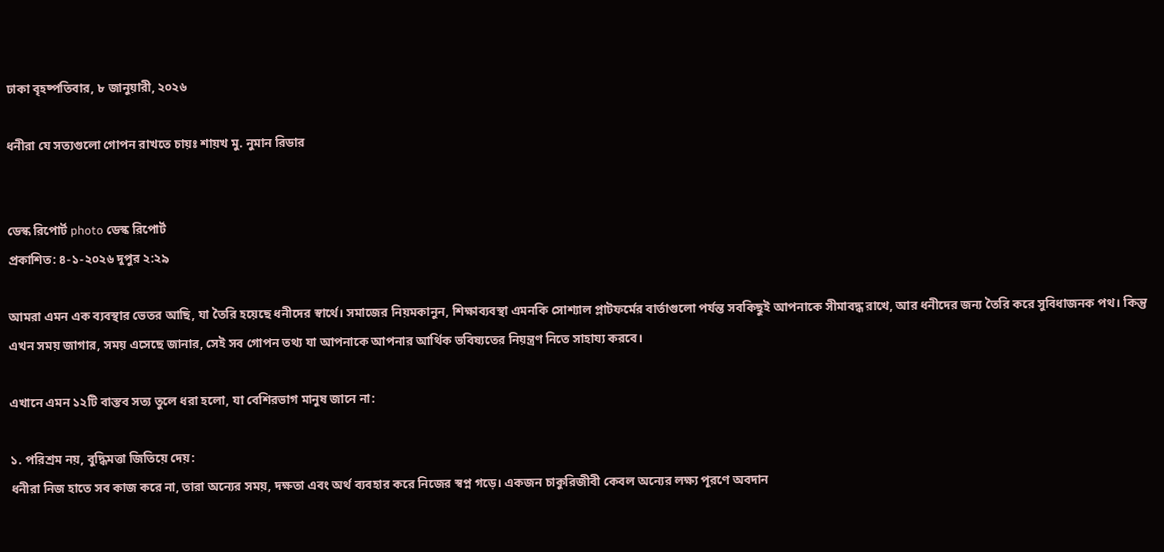ঢাকা বৃহষ্পতিবার, ৮ জানুয়ারী, ২০২৬

ধনীরা যে সত্যগুলো গোপন রাখতে চায়ঃ শায়খ মু. নুমান রিডার


ডেস্ক রিপোর্ট photo ডেস্ক রিপোর্ট
প্রকাশিত: ৪-১-২০২৬ দুপুর ২:২৯

আমরা এমন এক ব্যবস্থার ভেতর আছি, যা তৈরি হয়েছে ধনীদের স্বার্থে। সমাজের নিয়মকানুন, শিক্ষাব্যবস্থা এমনকি সোশ্যাল প্লাটফর্মের বার্তাগুলো পর্যন্ত সবকিছুই আপনাকে সীমাবদ্ধ রাখে, আর ধনীদের জন্য তৈরি করে সুবিধাজনক পথ। কিন্তু এখন সময় জাগার, সময় এসেছে জানার, সেই সব গোপন তথ্য যা আপনাকে আপনার আর্থিক ভবিষ্যতের নিয়ন্ত্রণ নিতে সাহায্য করবে।

এখানে এমন ১২টি বাস্তব সত্য তুলে ধরা হলো, যা বেশিরভাগ মানুষ জানে না:

১. পরিশ্রম নয়, বুদ্ধিমত্তা জিতিয়ে দেয়:
ধনীরা নিজ হাতে সব কাজ করে না, তারা অন্যের সময়, দক্ষতা এবং অর্থ ব্যবহার করে নিজের স্বপ্ন গড়ে। একজন চাকুরিজীবী কেবল অন্যের লক্ষ্য পূরণে অবদান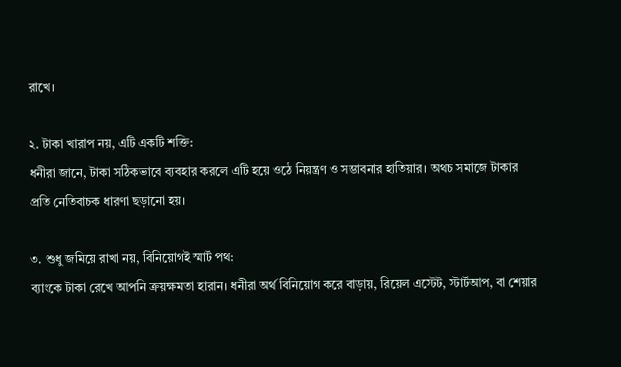রাখে।

২. টাকা খারাপ নয়, এটি একটি শক্তি:
ধনীরা জানে, টাকা সঠিকভাবে ব্যবহার করলে এটি হয়ে ওঠে নিয়ন্ত্রণ ও সম্ভাবনার হাতিয়ার। অথচ সমাজে টাকার প্রতি নেতিবাচক ধারণা ছড়ানো হয়।

৩. শুধু জমিয়ে রাখা নয়, বিনিয়োগই স্মার্ট পথ:
ব্যাংকে টাকা রেখে আপনি ক্রয়ক্ষমতা হারান। ধনীরা অর্থ বিনিয়োগ করে বাড়ায়, রিয়েল এস্টেট, স্টার্টআপ, বা শেয়ার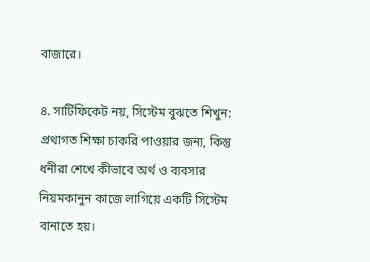বাজারে।

৪. সার্টিফিকেট নয়, সিস্টেম বুঝতে শিখুন:
প্রথাগত শিক্ষা চাকরি পাওয়ার জন্য, কিন্তু ধনীরা শেখে কীভাবে অর্থ ও ব্যবসার নিয়মকানুন কাজে লাগিয়ে একটি সিস্টেম বানাতে হয়।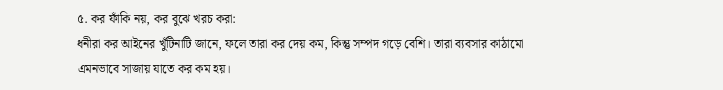৫. কর ফাঁকি নয়, কর বুঝে খরচ করা:
ধনীরা কর আইনের খুঁটিনাটি জানে, ফলে তারা কর দেয় কম, কিন্তু সম্পদ গড়ে বেশি। তারা ব্যবসার কাঠামো এমনভাবে সাজায় যাতে কর কম হয়।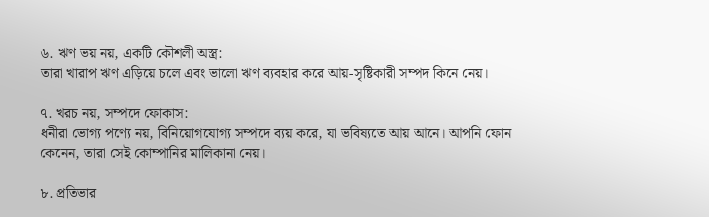৬. ঋণ ভয় নয়, একটি কৌশলী অস্ত্র:
তারা খারাপ ঋণ এড়িয়ে চলে এবং ভালো ঋণ ব্যবহার করে আয়-সৃষ্টিকারী সম্পদ কিনে নেয়।

৭. খরচ নয়, সম্পদে ফোকাস:
ধনীরা ভোগ্য পণ্যে নয়, বিনিয়োগযোগ্য সম্পদে ব্যয় করে, যা ভবিষ্যতে আয় আনে। আপনি ফোন কেনেন, তারা সেই কোম্পানির মালিকানা নেয়।

৮. প্রতিভার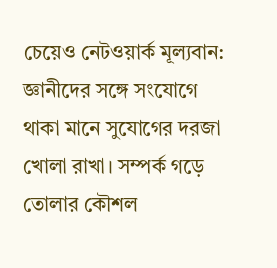চেয়েও নেটওয়ার্ক মূল্যবান:
জ্ঞানীদের সঙ্গে সংযোগে থাকা মানে সুযোগের দরজা খোলা রাখা। সম্পর্ক গড়ে তোলার কৌশল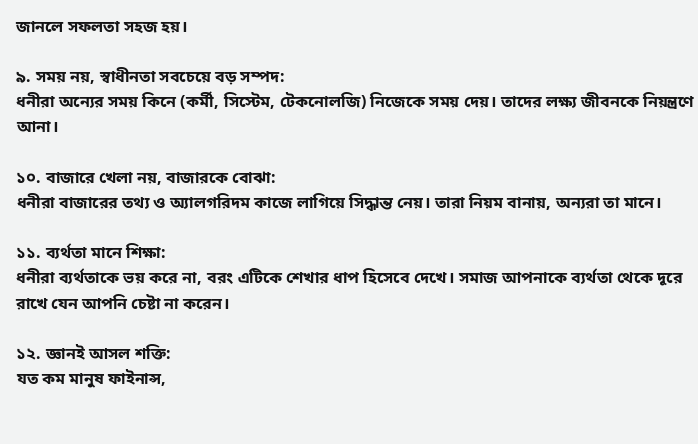জানলে সফলতা সহজ হয়।

৯. সময় নয়, স্বাধীনতা সবচেয়ে বড় সম্পদ:
ধনীরা অন্যের সময় কিনে (কর্মী, সিস্টেম, টেকনোলজি) নিজেকে সময় দেয়। তাদের লক্ষ্য জীবনকে নিয়ন্ত্রণে আনা।

১০. বাজারে খেলা নয়, বাজারকে বোঝা:
ধনীরা বাজারের তথ্য ও অ্যালগরিদম কাজে লাগিয়ে সিদ্ধান্ত নেয়। তারা নিয়ম বানায়, অন্যরা তা মানে।

১১. ব্যর্থতা মানে শিক্ষা:
ধনীরা ব্যর্থতাকে ভয় করে না, বরং এটিকে শেখার ধাপ হিসেবে দেখে। সমাজ আপনাকে ব্যর্থতা থেকে দূরে রাখে যেন আপনি চেষ্টা না করেন।

১২. জ্ঞানই আসল শক্তি:
যত কম মানুষ ফাইনান্স,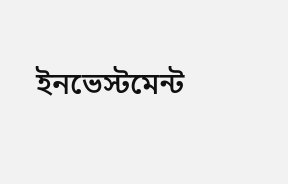ইনভেস্টমেন্ট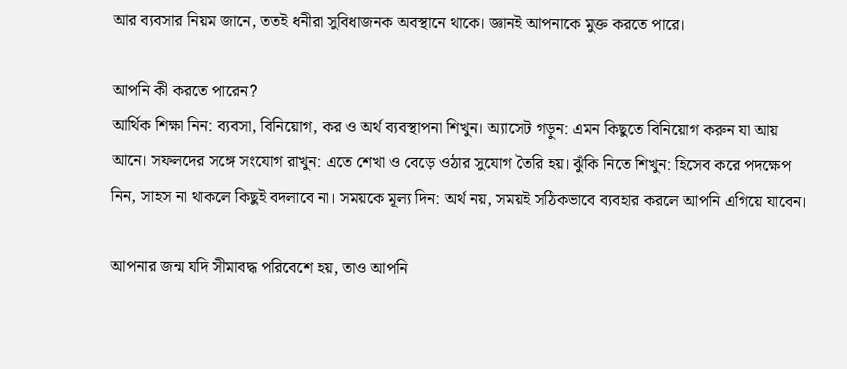আর ব্যবসার নিয়ম জানে, ততই ধনীরা সুবিধাজনক অবস্থানে থাকে। জ্ঞানই আপনাকে মুক্ত করতে পারে।

আপনি কী করতে পারেন?
আর্থিক শিক্ষা নিন: ব্যবসা, বিনিয়োগ, কর ও অর্থ ব্যবস্থাপনা শিখুন। অ্যাসেট গড়ুন: এমন কিছুতে বিনিয়োগ করুন যা আয় আনে। সফলদের সঙ্গে সংযোগ রাখুন: এতে শেখা ও বেড়ে ওঠার সুযোগ তৈরি হয়। ঝুঁকি নিতে শিখুন: হিসেব করে পদক্ষেপ নিন, সাহস না থাকলে কিছুই বদলাবে না। সময়কে মূল্য দিন: অর্থ নয়, সময়ই সঠিকভাবে ব্যবহার করলে আপনি এগিয়ে যাবেন।

আপনার জন্ম যদি সীমাবদ্ধ পরিবেশে হয়, তাও আপনি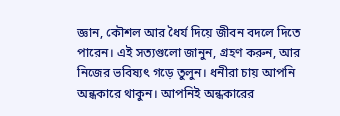জ্ঞান, কৌশল আর ধৈর্য দিয়ে জীবন বদলে দিতে পারেন। এই সত্যগুলো জানুন, গ্রহণ করুন, আর নিজের ভবিষ্যৎ গড়ে তুলুন। ধনীরা চায় আপনি অন্ধকারে থাকুন। আপনিই অন্ধকারের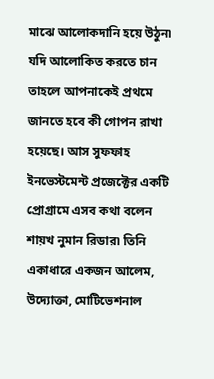মাঝে আলোকদানি হয়ে উঠুন৷ যদি আলোকিত করতে চান তাহলে আপনাকেই প্রথমে জানতে হবে কী গোপন রাখা হয়েছে। আস সুফফাহ ইনভেস্টমেন্ট প্রজেক্টের একটি প্রোগ্রামে এসব কথা বলেন শায়খ নুমান রিডার৷ তিনি একাধারে একজন আলেম, উদ্যোক্তা, মোটিভেশনাল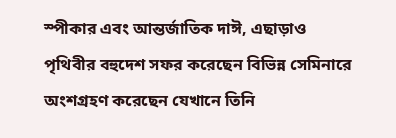স্পীকার এবং আন্তর্জাতিক দাঈ, এছাড়াও পৃথিবীর বহুদেশ সফর করেছেন বিভিন্ন সেমিনারে অংশগ্রহণ করেছেন যেখানে তিনি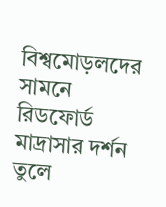বিশ্বমোড়লদের সামনে রিডফোর্ড মাদ্রাসার দর্শন তুলে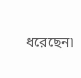ধরেছেন৷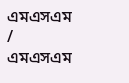এমএসএম / এমএসএম